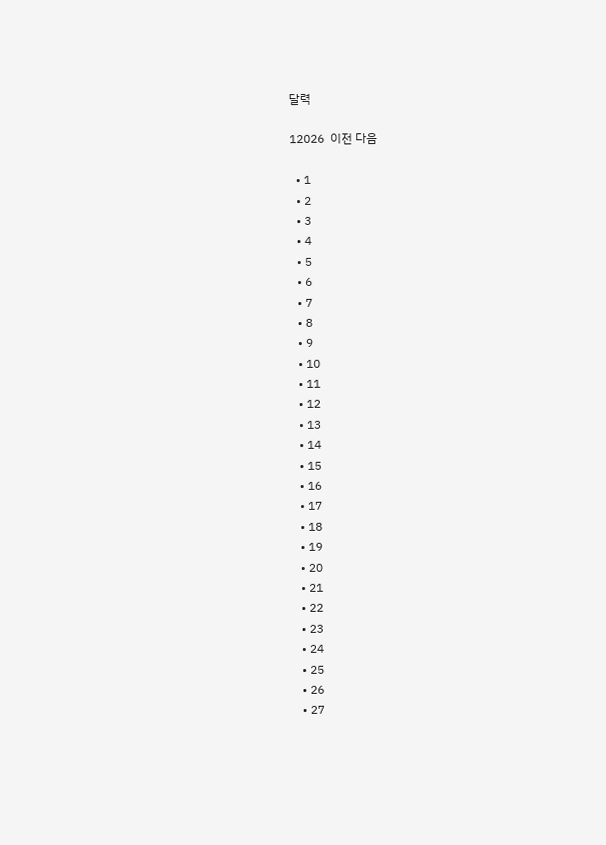달력

12026  이전 다음

  • 1
  • 2
  • 3
  • 4
  • 5
  • 6
  • 7
  • 8
  • 9
  • 10
  • 11
  • 12
  • 13
  • 14
  • 15
  • 16
  • 17
  • 18
  • 19
  • 20
  • 21
  • 22
  • 23
  • 24
  • 25
  • 26
  • 27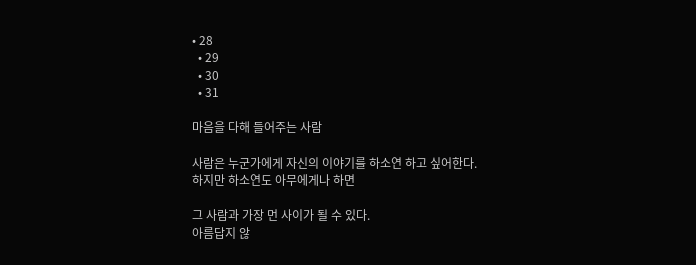• 28
  • 29
  • 30
  • 31

마음을 다해 들어주는 사람

사람은 누군가에게 자신의 이야기를 하소연 하고 싶어한다.
하지만 하소연도 아무에게나 하면

그 사람과 가장 먼 사이가 될 수 있다.
아름답지 않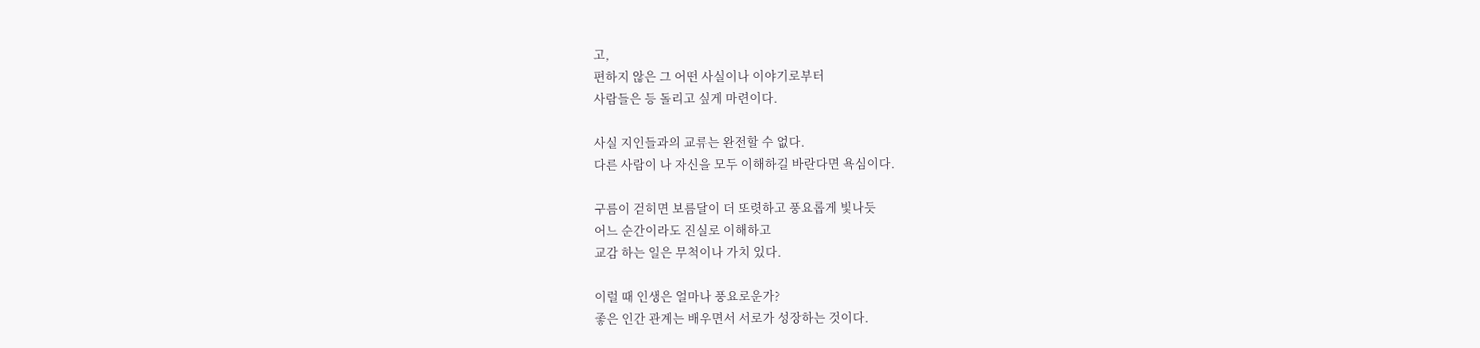고,
편하지 않은 그 어떤 사실이나 이야기로부터
사람들은 등 돌리고 싶게 마련이다.

사실 지인들과의 교류는 완전할 수 없다.
다른 사람이 나 자신을 모두 이해하길 바란다면 욕심이다.

구름이 걷히면 보름달이 더 또렷하고 풍요롭게 빛나듯
어느 순간이라도 진실로 이해하고
교감 하는 일은 무척이나 가치 있다.

이럴 때 인생은 얼마나 풍요로운가?
좋은 인간 관계는 배우면서 서로가 성장하는 것이다.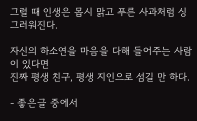그럴 때 인생은 몹시 맑고 푸른 사과처럼 싱그러워진다.

자신의 하소연을 마음을 다해 들어주는 사람이 있다면
진짜 평생 친구, 평생 지인으로 섬길 만 하다.

- 좋은글 중에서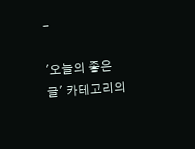-

'오늘의 좋은글' 카테고리의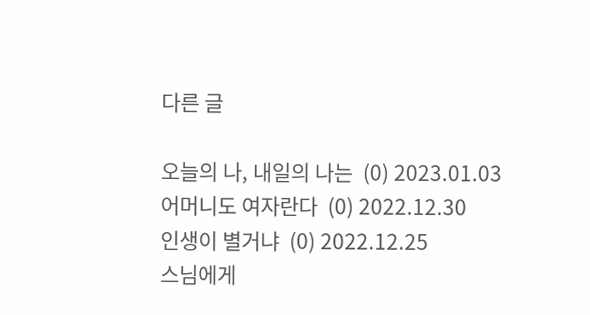다른 글

오늘의 나, 내일의 나는  (0) 2023.01.03
어머니도 여자란다  (0) 2022.12.30
인생이 별거냐  (0) 2022.12.25
스님에게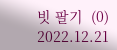빗 팔기  (0) 2022.12.21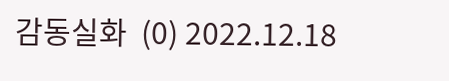감동실화  (0) 2022.12.18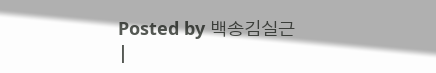Posted by 백송김실근
|